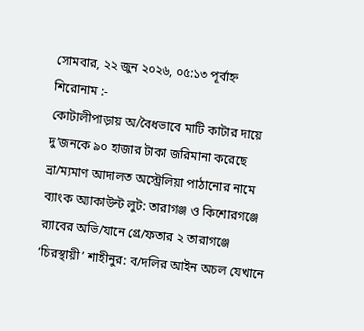সোমবার, ২২ জুন ২০২৬, ০৫:১৩ পূর্বাহ্ন
শিরোনাম :-
কোটালীপাড়ায় অ/বৈধভাবে মাটি কাটার দায়ে দু’জনকে ৯০ হাজার টাকা জরিমানা করেছে ভ্রা/ম্যমাণ আদালত অস্ট্রেলিয়া পাঠানোর নামে ব্যাংক অ্যাকাউন্ট লুট: তারাগঞ্জ ও কিশোরগঞ্জে র‍্যাবের অভি/যানে গ্রে/ফতার ২ তারাগঞ্জে ‘চিরস্থায়ী’ শাহীনুর: ব/দলির আইন অচল যেখানে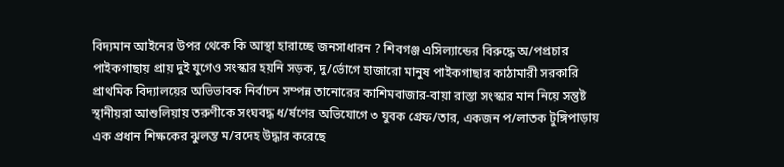বিদ্যমান আইনের উপর থেকে কি আস্থা হারাচ্ছে জনসাধারন ? শিবগঞ্জ এসিল্যান্ডের বিরুদ্ধে অ/পপ্রচার পাইকগাছায় প্রায় দুই যুগেও সংস্কার হয়নি সড়ক, দু/র্ভোগে হাজারো মানুষ পাইকগাছার কাঠামারী সরকারি প্রাথমিক বিদ্যালয়ের অভিভাবক নির্বাচন সম্পন্ন তানোরের কাশিমবাজার-বায়া রাস্তা সংস্কার মান নিয়ে সন্তুষ্ট স্থানীয়রা আশুলিয়ায় তরুণীকে সংঘবদ্ধ ধ/র্ষণের অভিযোগে ৩ যুবক গ্রেফ/তার, একজন প/লাতক টুঙ্গিপাড়ায় এক প্রধান শিক্ষকের ঝুলন্ত ম/রদেহ উদ্ধার করেছে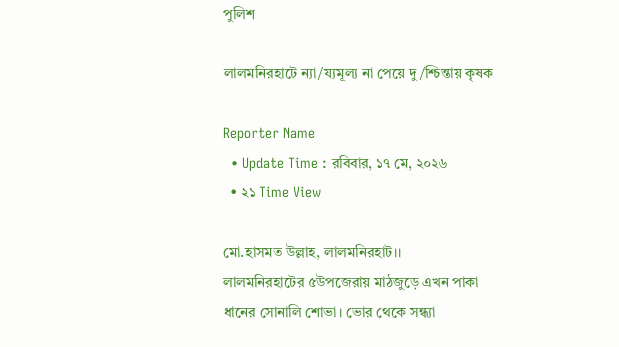পুলিশ

লালমনিরহাটে ন্যা/য্যমূল্য না পেয়ে দু/শ্চিন্তায় কৃষক

Reporter Name
  • Update Time : রবিবার, ১৭ মে, ২০২৬
  • ২১ Time View

মো.হাসমত উল্লাহ, লালমনিরহাট।।
লালমনিরহাটের ৫উপজেরায় মাঠজুড়ে এখন পাকা ধানের সোনালি শোভা। ভোর থেকে সন্ধ্যা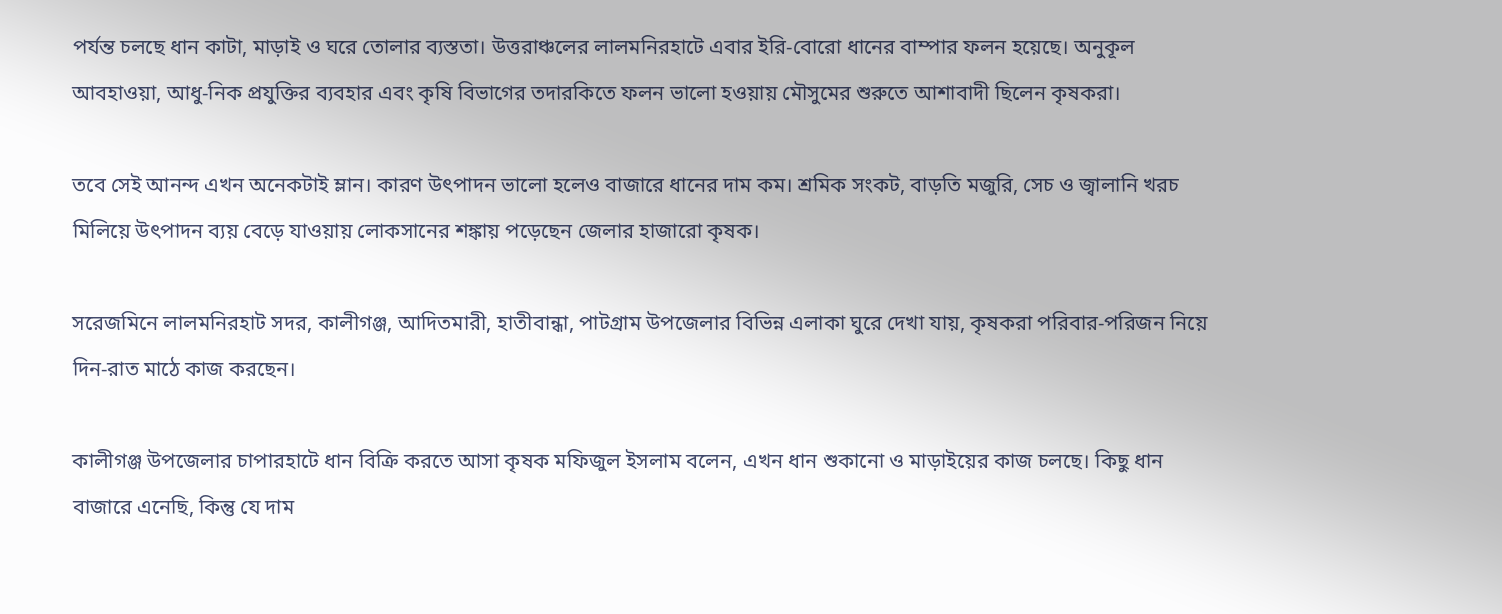পর্যন্ত চলছে ধান কাটা, মাড়াই ও ঘরে তোলার ব্যস্ততা। উত্তরাঞ্চলের লালমনিরহাটে এবার ইরি-বোরো ধানের বাম্পার ফলন হয়েছে। অনুকূল আবহাওয়া, আধু-নিক প্রযুক্তির ব্যবহার এবং কৃষি বিভাগের তদারকিতে ফলন ভালো হওয়ায় মৌসুমের শুরুতে আশাবাদী ছিলেন কৃষকরা।

তবে সেই আনন্দ এখন অনেকটাই ম্লান। কারণ উৎপাদন ভালো হলেও বাজারে ধানের দাম কম। শ্রমিক সংকট, বাড়তি মজুরি, সেচ ও জ্বালানি খরচ মিলিয়ে উৎপাদন ব্যয় বেড়ে যাওয়ায় লোকসানের শঙ্কায় পড়েছেন জেলার হাজারো কৃষক।

সরেজমিনে লালমনিরহাট সদর, কালীগঞ্জ, আদিতমারী, হাতীবান্ধা, পাটগ্রাম উপজেলার বিভিন্ন এলাকা ঘুরে দেখা যায়, কৃষকরা পরিবার-পরিজন নিয়ে দিন-রাত মাঠে কাজ করছেন।

কালীগঞ্জ উপজেলার চাপারহাটে ধান বিক্রি করতে আসা কৃষক মফিজুল ইসলাম বলেন, এখন ধান শুকানো ও মাড়াইয়ের কাজ চলছে। কিছু ধান বাজারে এনেছি, কিন্তু যে দাম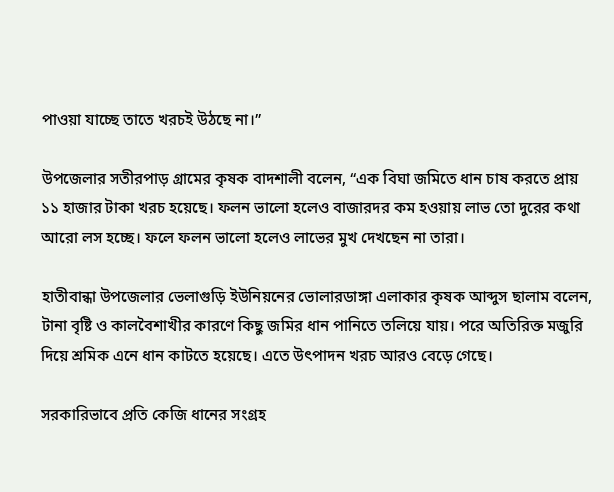পাওয়া যাচ্ছে তাতে খরচই উঠছে না।”

উপজেলার সতীরপাড় গ্রামের কৃষক বাদশালী বলেন, “এক বিঘা জমিতে ধান চাষ করতে প্রায় ১১ হাজার টাকা খরচ হয়েছে। ফলন ভালো হলেও বাজারদর কম হওয়ায় লাভ তো দুরের কথা আরো লস হচ্ছে। ফলে ফলন ভালো হলেও লাভের মুখ দেখছেন না তারা।

হাতীবান্ধা উপজেলার ভেলাগুড়ি ইউনিয়নের ভোলারডাঙ্গা এলাকার কৃষক আব্দুস ছালাম বলেন, টানা বৃষ্টি ও কালবৈশাখীর কারণে কিছু জমির ধান পানিতে তলিয়ে যায়। পরে অতিরিক্ত মজুরি দিয়ে শ্রমিক এনে ধান কাটতে হয়েছে। এতে উৎপাদন খরচ আরও বেড়ে গেছে।

সরকারিভাবে প্রতি কেজি ধানের সংগ্রহ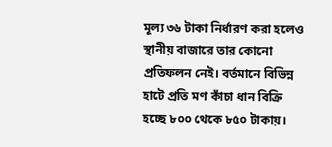মূল্য ৩৬ টাকা নির্ধারণ করা হলেও স্থানীয় বাজারে তার কোনো প্রতিফলন নেই। বর্তমানে বিভিন্ন হাটে প্রতি মণ কাঁচা ধান বিক্রি হচ্ছে ৮০০ থেকে ৮৫০ টাকায়।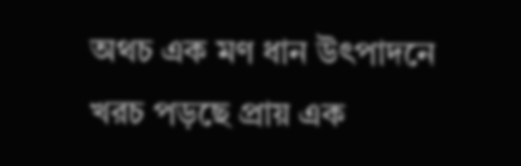অথচ এক মণ ধান উৎপাদনে খরচ পড়ছে প্রায় এক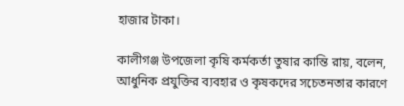হাজার টাকা।

কালীগঞ্জ উপজেলা কৃষি কর্মকর্তা তুষার কান্তি রায়, বলেন, আধুনিক প্রযুক্তির ব্যবহার ও কৃষকদের সচেতনতার কারণে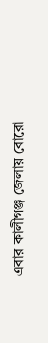এবার কালীগঞ্জ জেলায় বোরো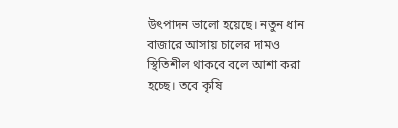উৎপাদন ভালো হয়েছে। নতুন ধান বাজারে আসায় চালের দামও স্থিতিশীল থাকবে বলে আশা করা হচ্ছে। তবে কৃষি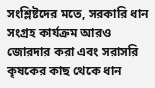সংশ্লিষ্টদের মতে, সরকারি ধান সংগ্রহ কার্যক্রম আরও জোরদার করা এবং সরাসরি কৃষকের কাছ থেকে ধান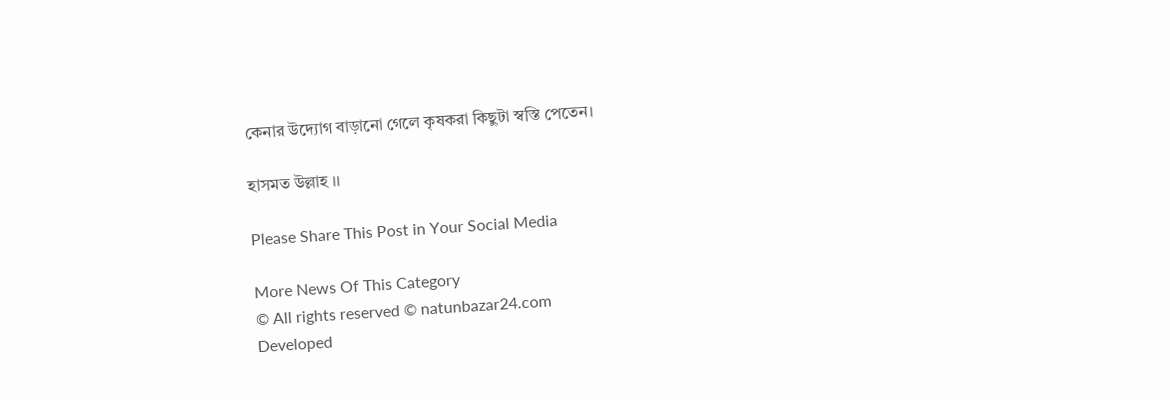কেনার উদ্যোগ বাড়ানো গেলে কৃষকরা কিছুটা স্বস্তি পেতেন।

হাসমত উল্লাহ ।।

Please Share This Post in Your Social Media

More News Of This Category
© All rights reserved © natunbazar24.com
Developed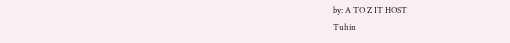by: A TO Z IT HOST
Tuhin